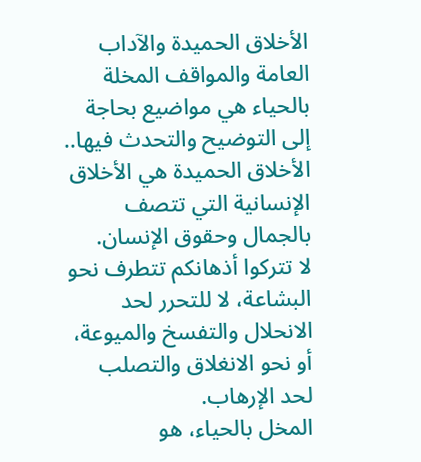الأخلاق الحميدة والآداب العامة والمواقف المخلة بالحياء هي مواضيع بحاجة إلى التوضيح والتحدث فيها..
الأخلاق الحميدة هي الأخلاق الإنسانية التي تتصف بالجمال وحقوق الإنسان.
لا تتركوا أذهانكم تتطرف نحو البشاعة، لا للتحرر لحد الانحلال والتفسخ والميوعة، أو نحو الانغلاق والتصلب لحد الإرهاب.
المخل بالحياء، هو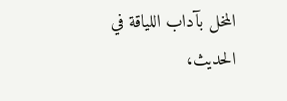المخل بآداب اللياقة في الحديث،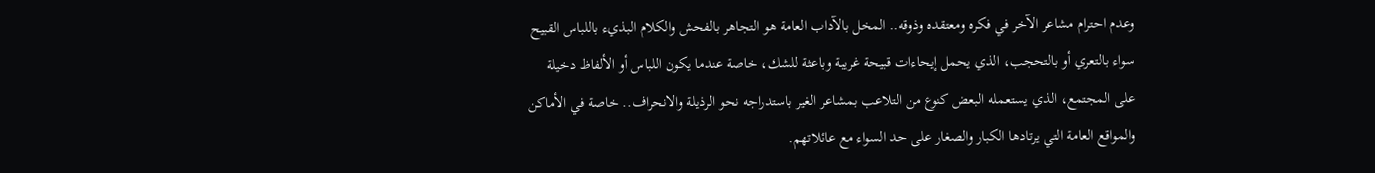وعدم احترام مشاعر الآخر في فكره ومعتقده وذوقه.. المخل بالآداب العامة هو التجاهر بالفحش والكلام البذيء باللباس القبيح سواء بالتعري أو بالتحجب، الذي يحمل إيحاءات قبيحة غريبة وباعثة للشك، خاصة عندما يكون اللباس أو الألفاظ دخيلة على المجتمع، الذي يستعمله البعض كنوع من التلاعب بمشاعر الغير باستدراجه نحو الرذيلة والانحراف.. خاصة في الأماكن والمواقع العامة التي يرتادها الكبار والصغار على حد السواء مع عائلاتهم.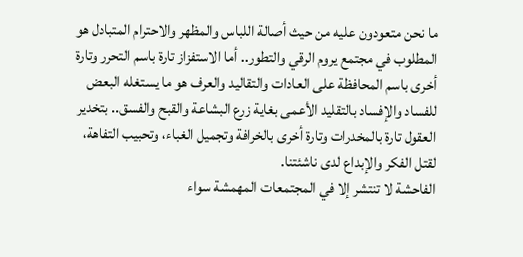ما نحن متعودون عليه من حيث أصالة اللباس والمظهر والاحترام المتبادل هو المطلوب في مجتمع يروم الرقي والتطور.. أما الاستفزاز تارة باسم التحرر وتارة أخرى باسم المحافظة على العادات والتقاليد والعرف هو ما يستغله البعض للفساد والإفساد بالتقليد الأعمى بغاية زرع البشاعة والقبح والفسق.. بتخدير العقول تارة بالمخدرات وتارة أخرى بالخرافة وتجميل الغباء، وتحبيب التفاهة، لقتل الفكر والإبداع لدى ناشئتنا.
الفاحشة لا تنتشر إلا في المجتمعات المهمشة سواء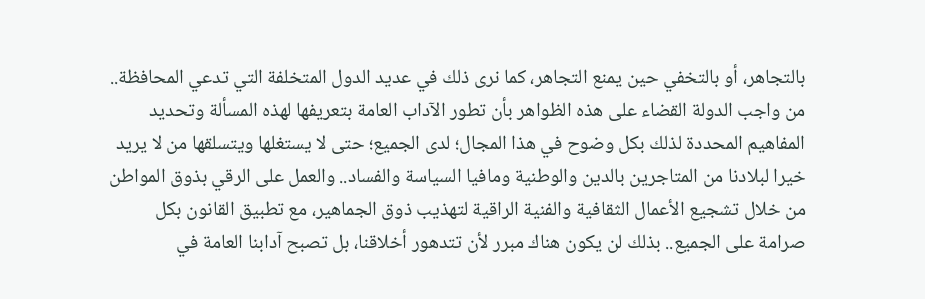بالتجاهر، أو بالتخفي حين يمنع التجاهر، كما نرى ذلك في عديد الدول المتخلفة التي تدعي المحافظة..
من واجب الدولة القضاء على هذه الظواهر بأن تطور الآداب العامة بتعريفها لهذه المسألة وتحديد المفاهيم المحددة لذلك بكل وضوح في هذا المجال؛ لدى الجميع؛ حتى لا يستغلها ويتسلقها من لا يريد خيرا لبلادنا من المتاجرين بالدين والوطنية ومافيا السياسة والفساد.. والعمل على الرقي بذوق المواطن من خلال تشجيع الأعمال الثقافية والفنية الراقية لتهذيب ذوق الجماهير، مع تطبيق القانون بكل صرامة على الجميع.. بذلك لن يكون هناك مبرر لأن تتدهور أخلاقنا، بل تصبح آدابنا العامة في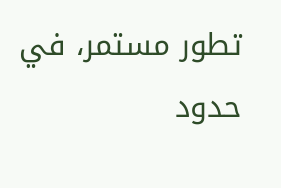تطور مستمر، في حدود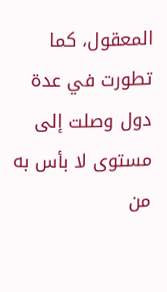المعقول، كما تطورت في عدة دول وصلت إلى مستوى لا بأس به من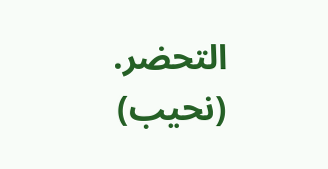التحضر. (نحيب)